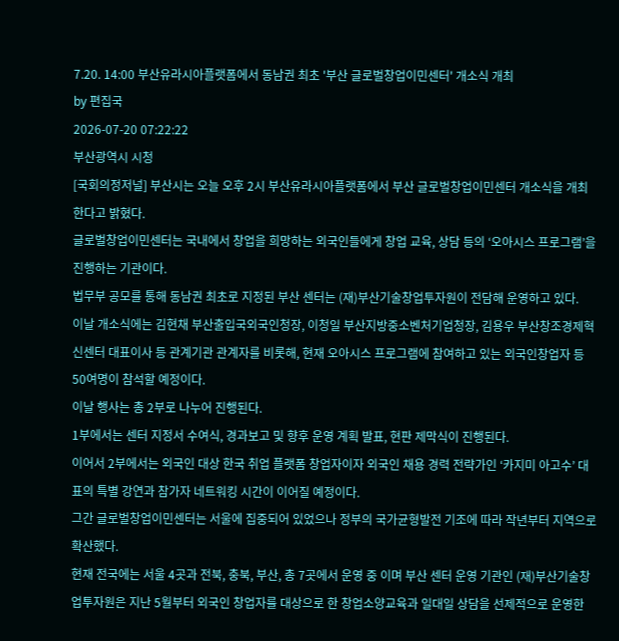7.20. 14:00 부산유라시아플랫폼에서 동남권 최초 '부산 글로벌창업이민센터' 개소식 개최
by 편집국
2026-07-20 07:22:22
부산광역시 시청
[국회의정저널] 부산시는 오늘 오후 2시 부산유라시아플랫폼에서 부산 글로벌창업이민센터 개소식을 개최한다고 밝혔다.
글로벌창업이민센터는 국내에서 창업을 희망하는 외국인들에게 창업 교육, 상담 등의 ‘오아시스 프로그램’을 진행하는 기관이다.
법무부 공모를 통해 동남권 최초로 지정된 부산 센터는 (재)부산기술창업투자원이 전담해 운영하고 있다.
이날 개소식에는 김현채 부산출입국외국인청장, 이청일 부산지방중소벤처기업청장, 김용우 부산창조경제혁신센터 대표이사 등 관계기관 관계자를 비롯해, 현재 오아시스 프로그램에 참여하고 있는 외국인창업자 등 50여명이 참석할 예정이다.
이날 행사는 총 2부로 나누어 진행된다.
1부에서는 센터 지정서 수여식, 경과보고 및 향후 운영 계획 발표, 현판 제막식이 진행된다.
이어서 2부에서는 외국인 대상 한국 취업 플랫폼 창업자이자 외국인 채용 경력 전략가인 ‘카지미 아고수’ 대표의 특별 강연과 참가자 네트워킹 시간이 이어질 예정이다.
그간 글로벌창업이민센터는 서울에 집중되어 있었으나 정부의 국가균형발전 기조에 따라 작년부터 지역으로 확산했다.
현재 전국에는 서울 4곳과 전북, 충북, 부산, 총 7곳에서 운영 중 이며 부산 센터 운영 기관인 (재)부산기술창업투자원은 지난 5월부터 외국인 창업자를 대상으로 한 창업소양교육과 일대일 상담을 선제적으로 운영한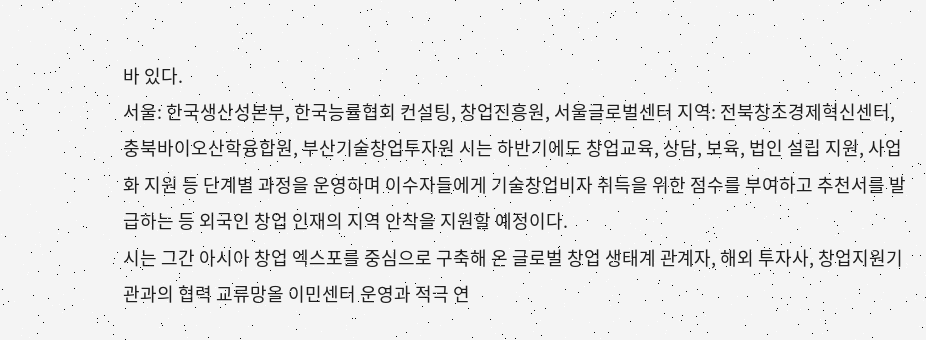바 있다.
서울: 한국생산성본부, 한국능률협회 컨설팅, 창업진흥원, 서울글로벌센터 지역: 전북창조경제혁신센터, 충북바이오산학융합원, 부산기술창업투자원 시는 하반기에도 창업교육, 상담, 보육, 법인 설립 지원, 사업화 지원 등 단계별 과정을 운영하며 이수자들에게 기술창업비자 취득을 위한 점수를 부여하고 추천서를 발급하는 등 외국인 창업 인재의 지역 안착을 지원할 예정이다.
시는 그간 아시아 창업 엑스포를 중심으로 구축해 온 글로벌 창업 생태계 관계자, 해외 투자사, 창업지원기관과의 협력 교류망을 이민센터 운영과 적극 연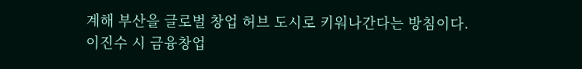계해 부산을 글로벌 창업 허브 도시로 키워나간다는 방침이다.
이진수 시 금융창업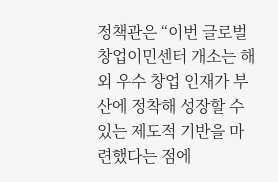정책관은 “이번 글로벌창업이민센터 개소는 해외 우수 창업 인재가 부산에 정착해 성장할 수 있는 제도적 기반을 마련했다는 점에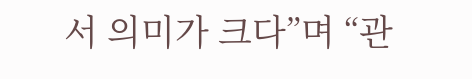서 의미가 크다”며 “관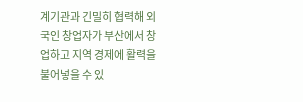계기관과 긴밀히 협력해 외국인 창업자가 부산에서 창업하고 지역 경제에 활력을 불어넣을 수 있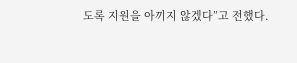도록 지원을 아끼지 않겠다”고 전했다.